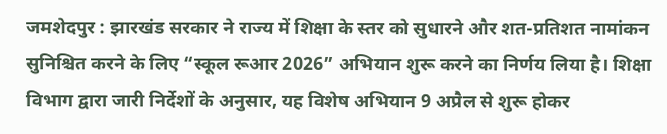जमशेदपुर : झारखंड सरकार ने राज्य में शिक्षा के स्तर को सुधारने और शत-प्रतिशत नामांकन सुनिश्चित करने के लिए “स्कूल रूआर 2026” अभियान शुरू करने का निर्णय लिया है। शिक्षा विभाग द्वारा जारी निर्देशों के अनुसार, यह विशेष अभियान 9 अप्रैल से शुरू होकर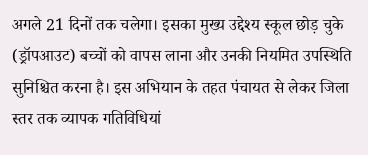अगले 21 दिनों तक चलेगा। इसका मुख्य उद्देश्य स्कूल छोड़ चुके (ड्रॉपआउट) बच्चों को वापस लाना और उनकी नियमित उपस्थिति सुनिश्चित करना है। इस अभियान के तहत पंचायत से लेकर जिला स्तर तक व्यापक गतिविधियां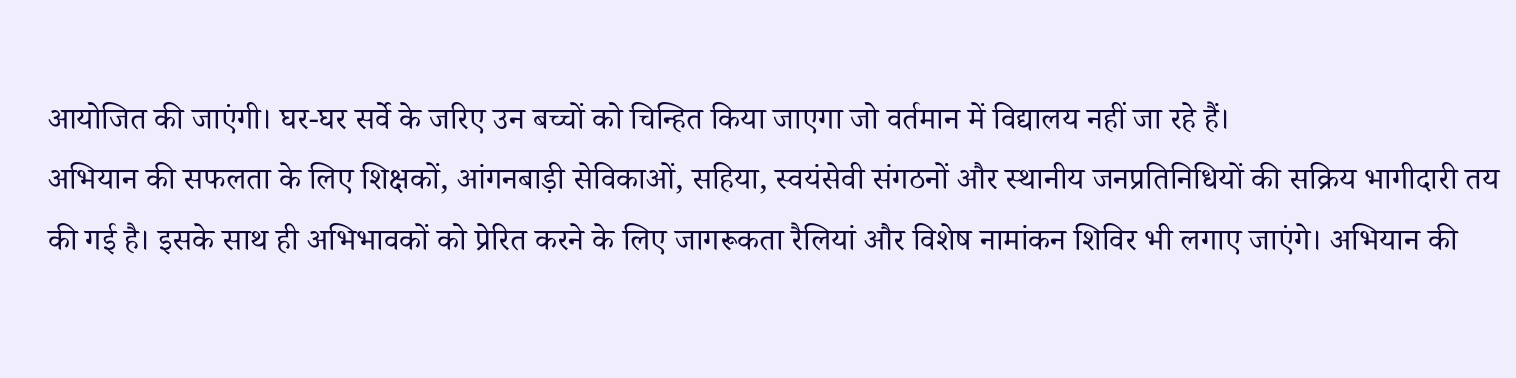आयोजित की जाएंगी। घर-घर सर्वे के जरिए उन बच्चों को चिन्हित किया जाएगा जो वर्तमान में विद्यालय नहीं जा रहे हैं।
अभियान की सफलता के लिए शिक्षकों, आंगनबाड़ी सेविकाओं, सहिया, स्वयंसेवी संगठनों और स्थानीय जनप्रतिनिधियों की सक्रिय भागीदारी तय की गई है। इसके साथ ही अभिभावकों को प्रेरित करने के लिए जागरूकता रैलियां और विशेष नामांकन शिविर भी लगाए जाएंगे। अभियान की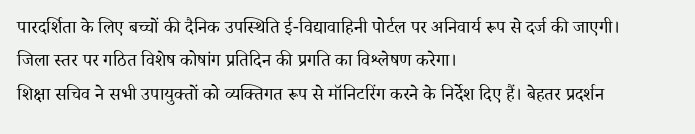पारदर्शिता के लिए बच्चों की दैनिक उपस्थिति ई-विद्यावाहिनी पोर्टल पर अनिवार्य रूप से दर्ज की जाएगी। जिला स्तर पर गठित विशेष कोषांग प्रतिदिन की प्रगति का विश्लेषण करेगा।
शिक्षा सचिव ने सभी उपायुक्तों को व्यक्तिगत रूप से मॉनिटरिंग करने के निर्देश दिए हैं। बेहतर प्रदर्शन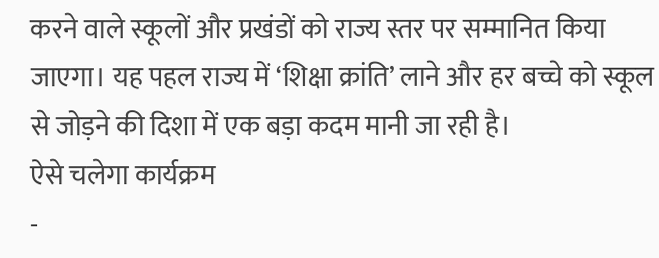करने वाले स्कूलों और प्रखंडों को राज्य स्तर पर सम्मानित किया जाएगा। यह पहल राज्य में ‘शिक्षा क्रांति’ लाने और हर बच्चे को स्कूल से जोड़ने की दिशा में एक बड़ा कदम मानी जा रही है।
ऐसे चलेगा कार्यक्रम
-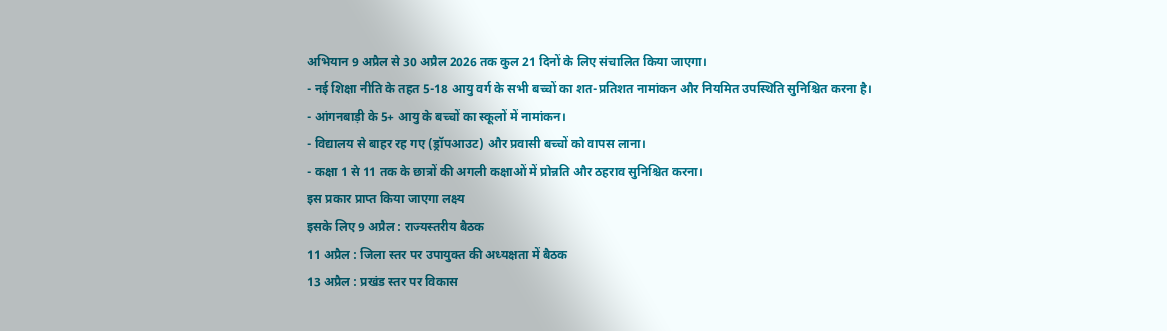अभियान 9 अप्रैल से 30 अप्रैल 2026 तक कुल 21 दिनों के लिए संचालित किया जाएगा।
- नई शिक्षा नीति के तहत 5-18 आयु वर्ग के सभी बच्चों का शत-प्रतिशत नामांकन और नियमित उपस्थिति सुनिश्चित करना है।
- आंगनबाड़ी के 5+ आयु के बच्चों का स्कूलों में नामांकन।
- विद्यालय से बाहर रह गए (ड्रॉपआउट) और प्रवासी बच्चों को वापस लाना।
- कक्षा 1 से 11 तक के छात्रों की अगली कक्षाओं में प्रोन्नति और ठहराव सुनिश्चित करना।
इस प्रकार प्राप्त किया जाएगा लक्ष्य
इसके लिए 9 अप्रैल : राज्यस्तरीय बैठक
11 अप्रैल : जिला स्तर पर उपायुक्त की अध्यक्षता में बैठक
13 अप्रैल : प्रखंड स्तर पर विकास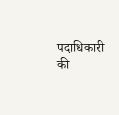पदाधिकारी की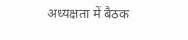अध्यक्षता में बैठक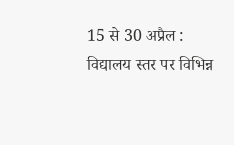15 से 30 अप्रैल : विद्यालय स्तर पर विभिन्न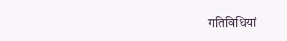गतिविधियां